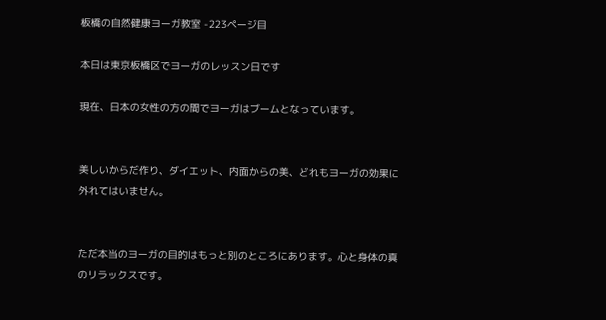板橋の自然健康ヨーガ教室 -223ページ目

本日は東京板橋区でヨーガのレッスン日です

現在、日本の女性の方の間でヨーガはブームとなっています。


美しいからだ作り、ダイエット、内面からの美、どれもヨーガの効果に外れてはいません。


ただ本当のヨーガの目的はもっと別のところにあります。心と身体の真のリラックスです。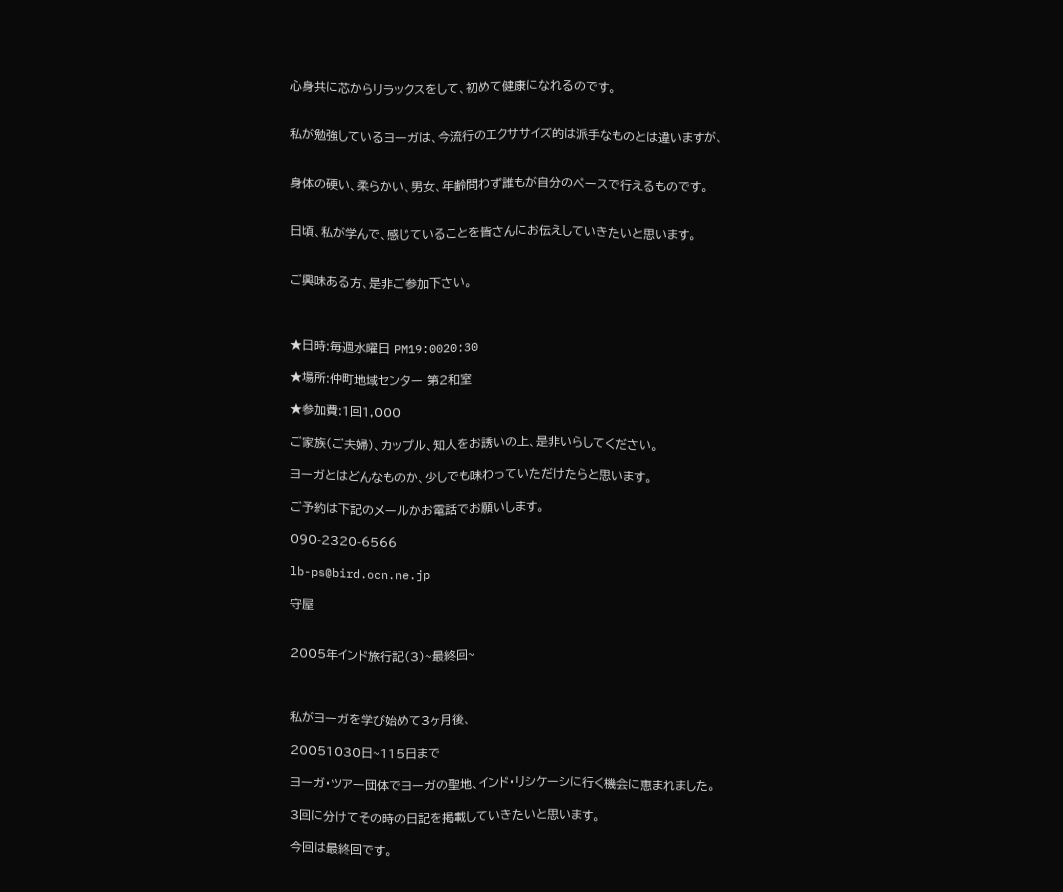心身共に芯からリラックスをして、初めて健康になれるのです。


私が勉強しているヨーガは、今流行のエクササイズ的は派手なものとは違いますが、


身体の硬い、柔らかい、男女、年齢問わず誰もが自分のペースで行えるものです。


日頃、私が学んで、感じていることを皆さんにお伝えしていきたいと思います。


ご興味ある方、是非ご参加下さい。



★日時:毎週水曜日 PM19:0020:30

★場所:仲町地域センター 第2和室

★参加費:1回1,000

ご家族(ご夫婦)、カップル、知人をお誘いの上、是非いらしてください。

ヨーガとはどんなものか、少しでも味わっていただけたらと思います。

ご予約は下記のメールかお電話でお願いします。

090-2320-6566

lb-ps@bird.ocn.ne.jp

守屋


2005年インド旅行記(3)~最終回~



私がヨーガを学び始めて3ヶ月後、

20051030日~115日まで

ヨーガ・ツアー団体でヨーガの聖地、インド・リシケーシに行く機会に恵まれました。

3回に分けてその時の日記を掲載していきたいと思います。

今回は最終回です。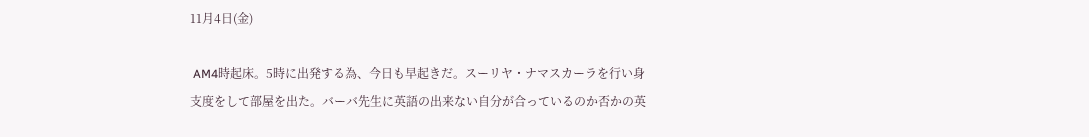11月4日(金)

 AM4時起床。5時に出発する為、今日も早起きだ。スーリヤ・ナマスカーラを行い身支度をして部屋を出た。バーバ先生に英語の出来ない自分が合っているのか否かの英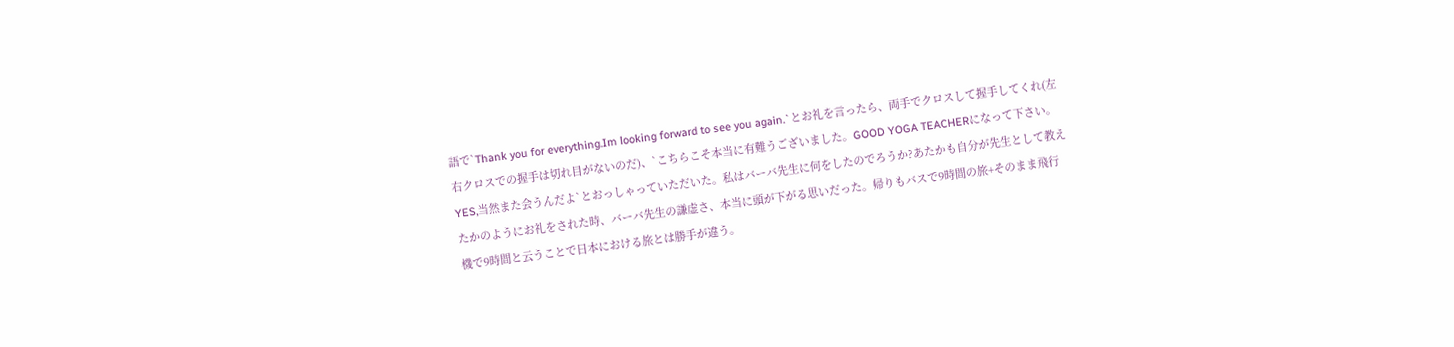語で`Thank you for everything.Im looking forward to see you again.`とお礼を言ったら、両手でクロスして握手してくれ(左右クロスでの握手は切れ目がないのだ)、`こちらこそ本当に有難うございました。GOOD YOGA TEACHERになって下さい。YES,当然また会うんだよ`とおっしゃっていただいた。私はバーバ先生に何をしたのでろうか?あたかも自分が先生として教えたかのようにお礼をされた時、バーバ先生の謙虚さ、本当に頭が下がる思いだった。帰りもバスで9時間の旅+そのまま飛行機で9時間と云うことで日本における旅とは勝手が違う。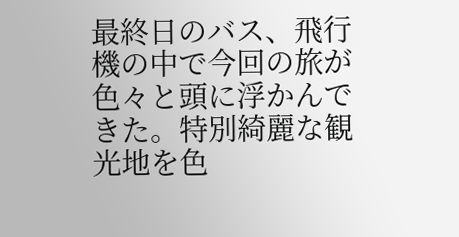最終日のバス、飛行機の中で今回の旅が色々と頭に浮かんできた。特別綺麗な観光地を色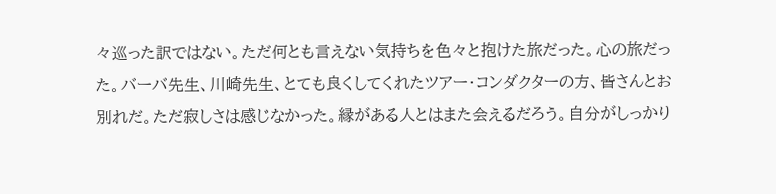々巡った訳ではない。ただ何とも言えない気持ちを色々と抱けた旅だった。心の旅だった。バーバ先生、川崎先生、とても良くしてくれたツアー・コンダクターの方、皆さんとお別れだ。ただ寂しさは感じなかった。縁がある人とはまた会えるだろう。自分がしっかり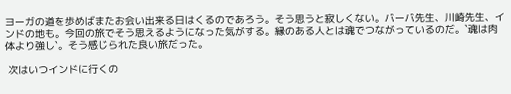ヨーガの道を歩めばまたお会い出来る日はくるのであろう。そう思うと寂しくない。バーバ先生、川崎先生、インドの地も。今回の旅でそう思えるようになった気がする。縁のある人とは魂でつながっているのだ。`魂は肉体より強し`。そう感じられた良い旅だった。

 次はいつインドに行くの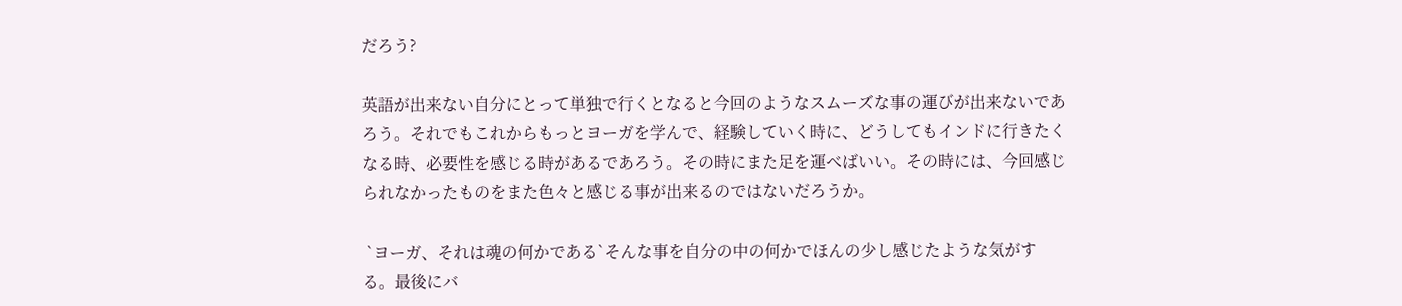だろう?

英語が出来ない自分にとって単独で行くとなると今回のようなスムーズな事の運びが出来ないであろう。それでもこれからもっとヨーガを学んで、経験していく時に、どうしてもインドに行きたくなる時、必要性を感じる時があるであろう。その時にまた足を運べばいい。その時には、今回感じられなかったものをまた色々と感じる事が出来るのではないだろうか。

 `ヨーガ、それは魂の何かである`そんな事を自分の中の何かでほんの少し感じたような気がする。最後にバ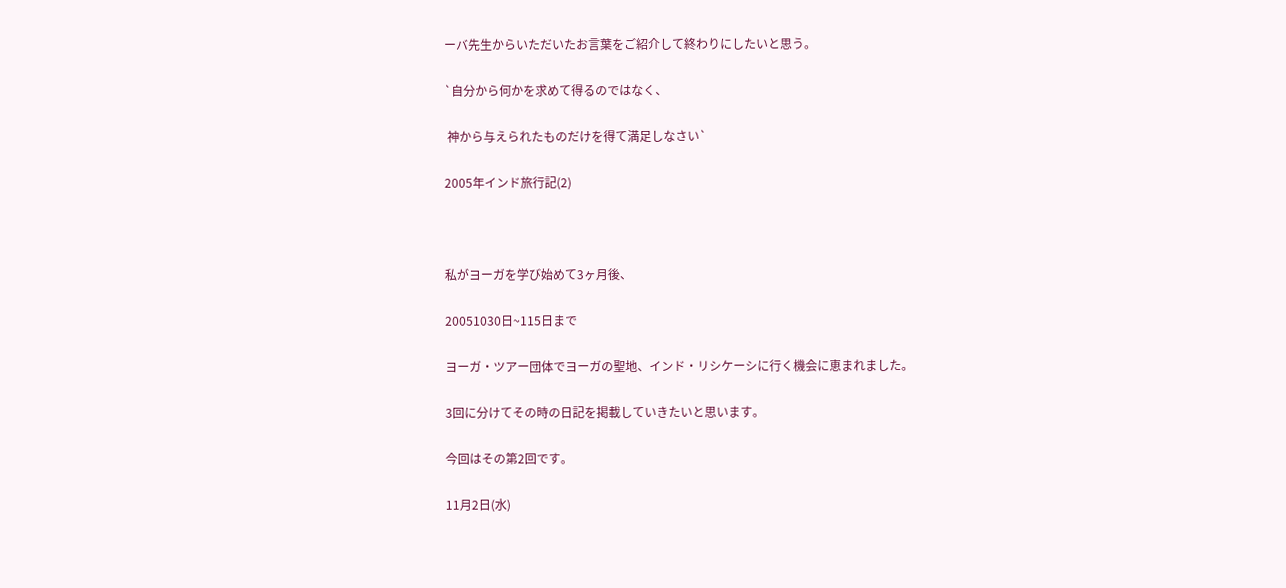ーバ先生からいただいたお言葉をご紹介して終わりにしたいと思う。

`自分から何かを求めて得るのではなく、

 神から与えられたものだけを得て満足しなさい`

2005年インド旅行記(2)



私がヨーガを学び始めて3ヶ月後、

20051030日~115日まで

ヨーガ・ツアー団体でヨーガの聖地、インド・リシケーシに行く機会に恵まれました。

3回に分けてその時の日記を掲載していきたいと思います。

今回はその第2回です。

11月2日(水)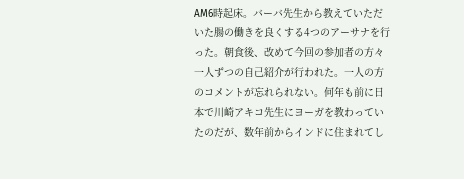AM6時起床。バーバ先生から教えていただいた腸の働きを良くする4つのアーサナを行った。朝食後、改めて今回の参加者の方々一人ずつの自己紹介が行われた。一人の方のコメントが忘れられない。何年も前に日本で川崎アキコ先生にヨーガを教わっていたのだが、数年前からインドに住まれてし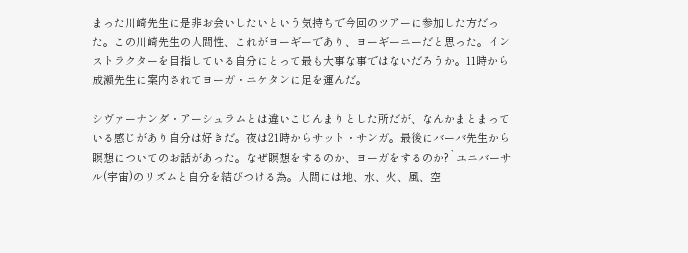まった川崎先生に是非お会いしたいという気持ちで今回のツアーに参加した方だった。この川崎先生の人間性、これがヨーギーであり、ヨーギーニーだと思った。インストラクターを目指している自分にとって最も大事な事ではないだろうか。11時から成瀬先生に案内されてヨーガ・ニケタンに足を運んだ。

シヴァーナンダ・アーシュラムとは違いこじんまりとした所だが、なんかまとまっている感じがあり自分は好きだ。夜は21時からサット・サンガ。最後にバーバ先生から瞑想についてのお話があった。なぜ瞑想をするのか、ヨーガをするのか?`ユニバーサル(宇宙)のリズムと自分を結びつける為。人間には地、水、火、風、空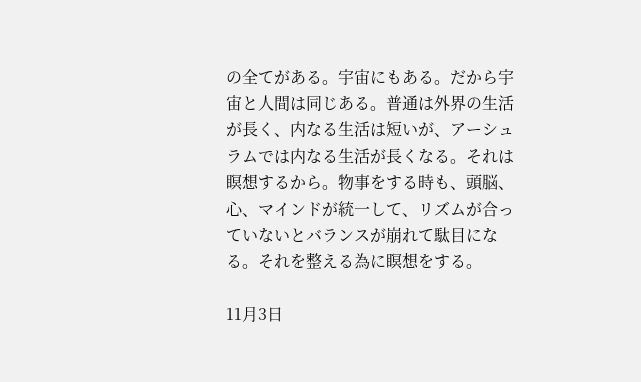の全てがある。宇宙にもある。だから宇宙と人間は同じある。普通は外界の生活が長く、内なる生活は短いが、アーシュラムでは内なる生活が長くなる。それは瞑想するから。物事をする時も、頭脳、心、マインドが統一して、リズムが合っていないとバランスが崩れて駄目になる。それを整える為に瞑想をする。

11月3日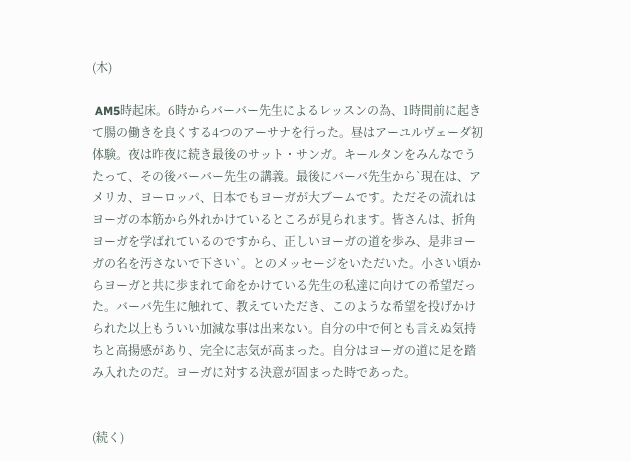(木)

 AM5時起床。6時からバーバー先生によるレッスンの為、1時間前に起きて腸の働きを良くする4つのアーサナを行った。昼はアーユルヴェーダ初体験。夜は昨夜に続き最後のサット・サンガ。キールタンをみんなでうたって、その後バーバー先生の講義。最後にバーバ先生から`現在は、アメリカ、ヨーロッパ、日本でもヨーガが大ブームです。ただその流れはヨーガの本筋から外れかけているところが見られます。皆さんは、折角ヨーガを学ばれているのですから、正しいヨーガの道を歩み、是非ヨーガの名を汚さないで下さい`。とのメッセージをいただいた。小さい頃からヨーガと共に歩まれて命をかけている先生の私達に向けての希望だった。バーバ先生に触れて、教えていただき、このような希望を投げかけられた以上もういい加減な事は出来ない。自分の中で何とも言えぬ気持ちと高揚感があり、完全に志気が高まった。自分はヨーガの道に足を踏み入れたのだ。ヨーガに対する決意が固まった時であった。


(続く)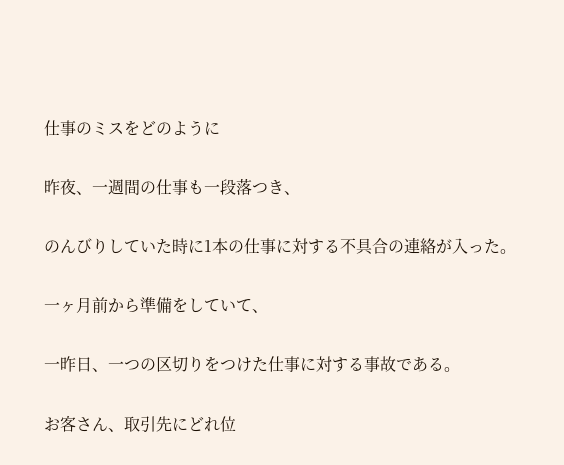仕事のミスをどのように

昨夜、一週間の仕事も一段落つき、

のんびりしていた時に1本の仕事に対する不具合の連絡が入った。

一ヶ月前から準備をしていて、

一昨日、一つの区切りをつけた仕事に対する事故である。

お客さん、取引先にどれ位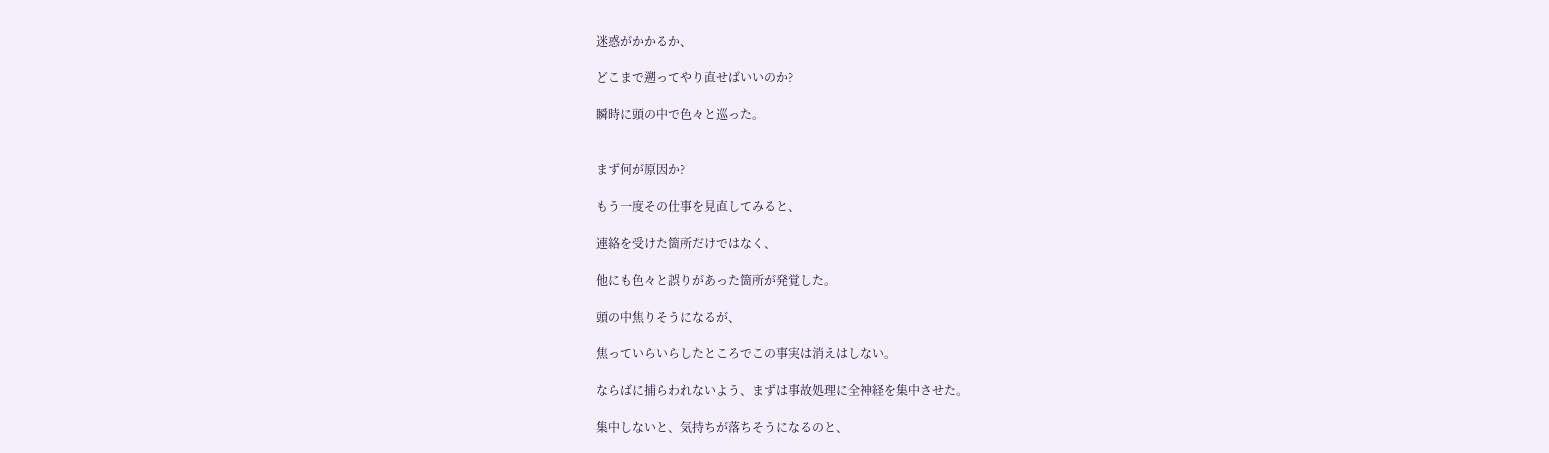迷惑がかかるか、

どこまで遡ってやり直せばいいのか?

瞬時に頭の中で色々と巡った。


まず何が原因か?

もう一度その仕事を見直してみると、

連絡を受けた箇所だけではなく、

他にも色々と誤りがあった箇所が発覚した。

頭の中焦りそうになるが、

焦っていらいらしたところでこの事実は消えはしない。

ならばに捕らわれないよう、まずは事故処理に全神経を集中させた。

集中しないと、気持ちが落ちそうになるのと、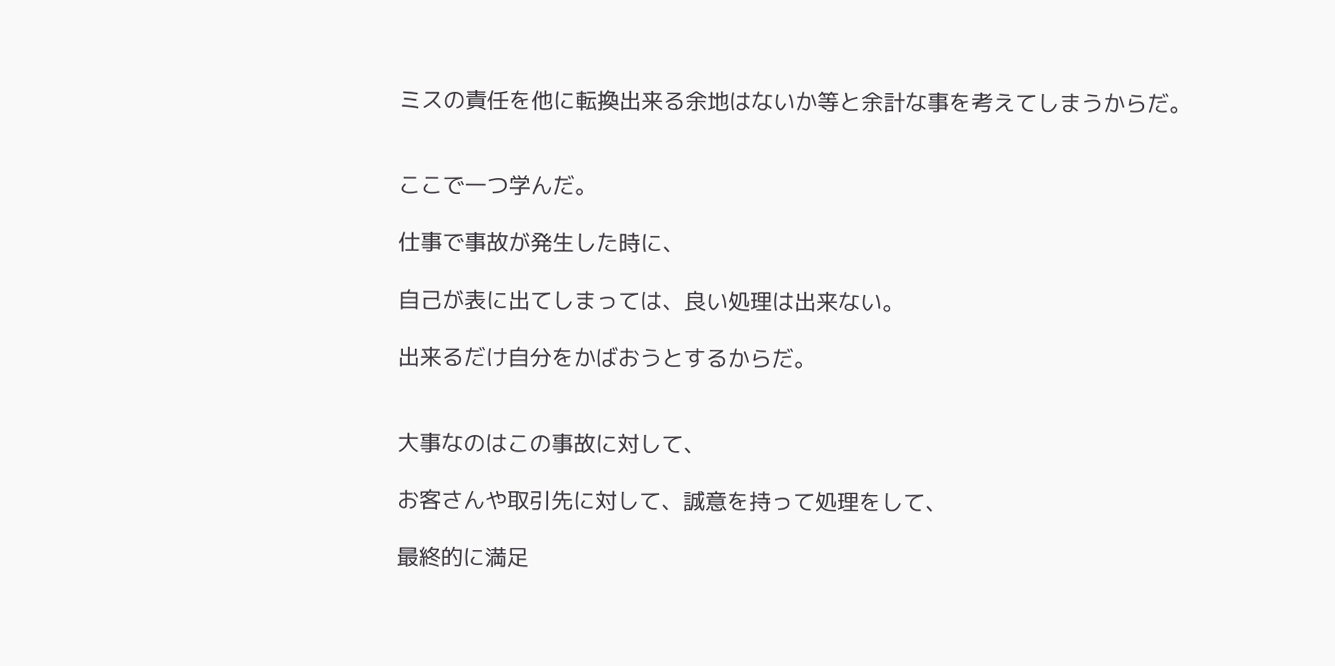ミスの責任を他に転換出来る余地はないか等と余計な事を考えてしまうからだ。


ここで一つ学んだ。

仕事で事故が発生した時に、

自己が表に出てしまっては、良い処理は出来ない。

出来るだけ自分をかばおうとするからだ。


大事なのはこの事故に対して、

お客さんや取引先に対して、誠意を持って処理をして、

最終的に満足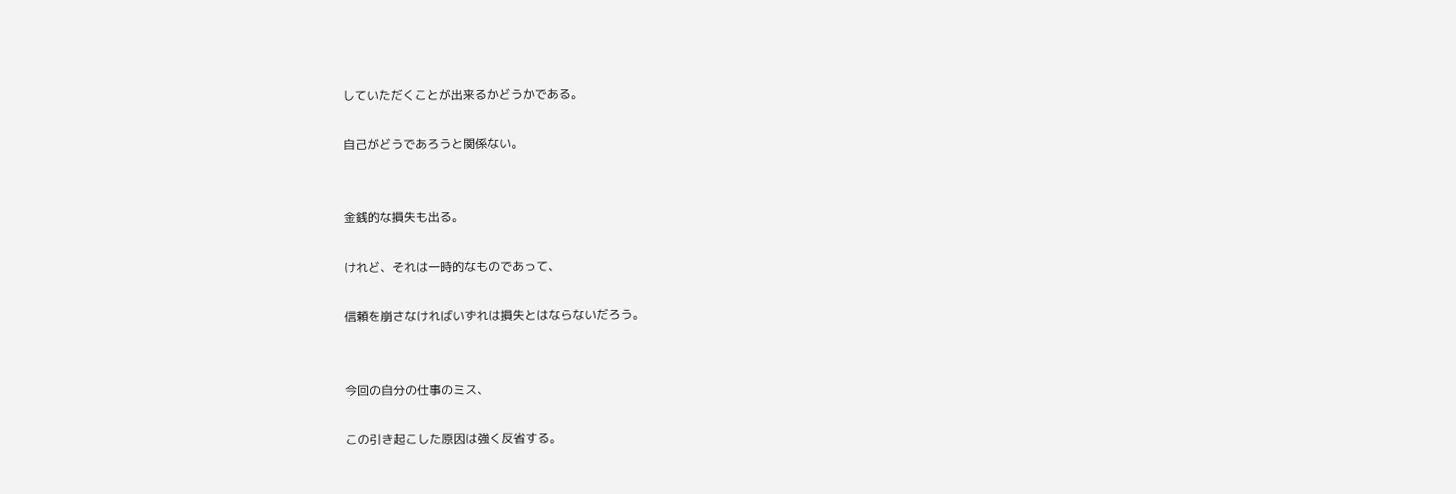していただくことが出来るかどうかである。

自己がどうであろうと関係ない。


金銭的な損失も出る。

けれど、それは一時的なものであって、

信頼を崩さなければいずれは損失とはならないだろう。


今回の自分の仕事のミス、

この引き起こした原因は強く反省する。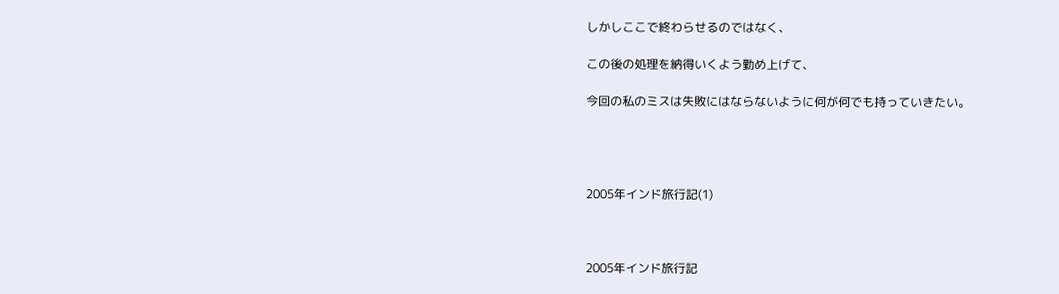しかしここで終わらせるのではなく、

この後の処理を納得いくよう勤め上げて、

今回の私のミスは失敗にはならないように何が何でも持っていきたい。




2005年インド旅行記(1)



2005年インド旅行記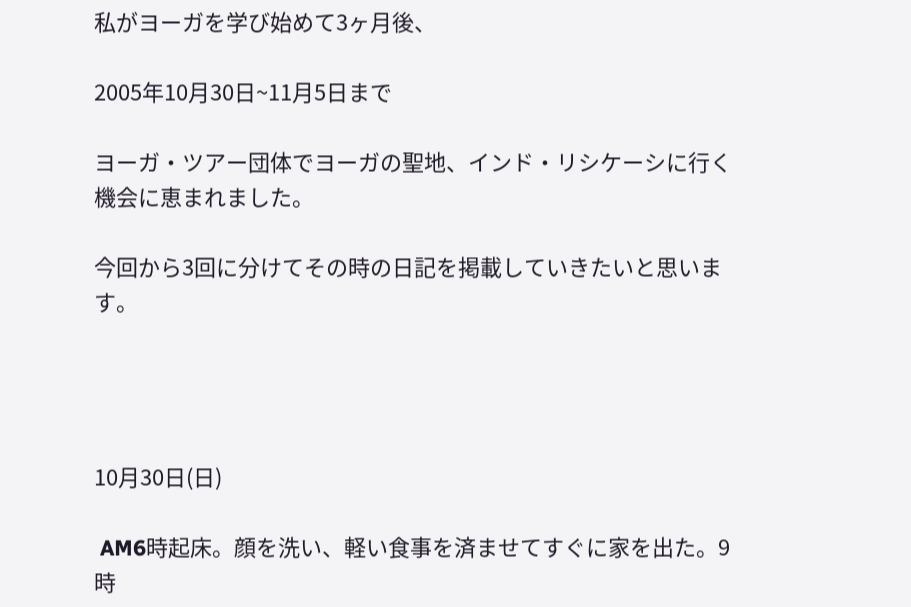私がヨーガを学び始めて3ヶ月後、

2005年10月30日~11月5日まで

ヨーガ・ツアー団体でヨーガの聖地、インド・リシケーシに行く機会に恵まれました。

今回から3回に分けてその時の日記を掲載していきたいと思います。




10月30日(日)

 AM6時起床。顔を洗い、軽い食事を済ませてすぐに家を出た。9時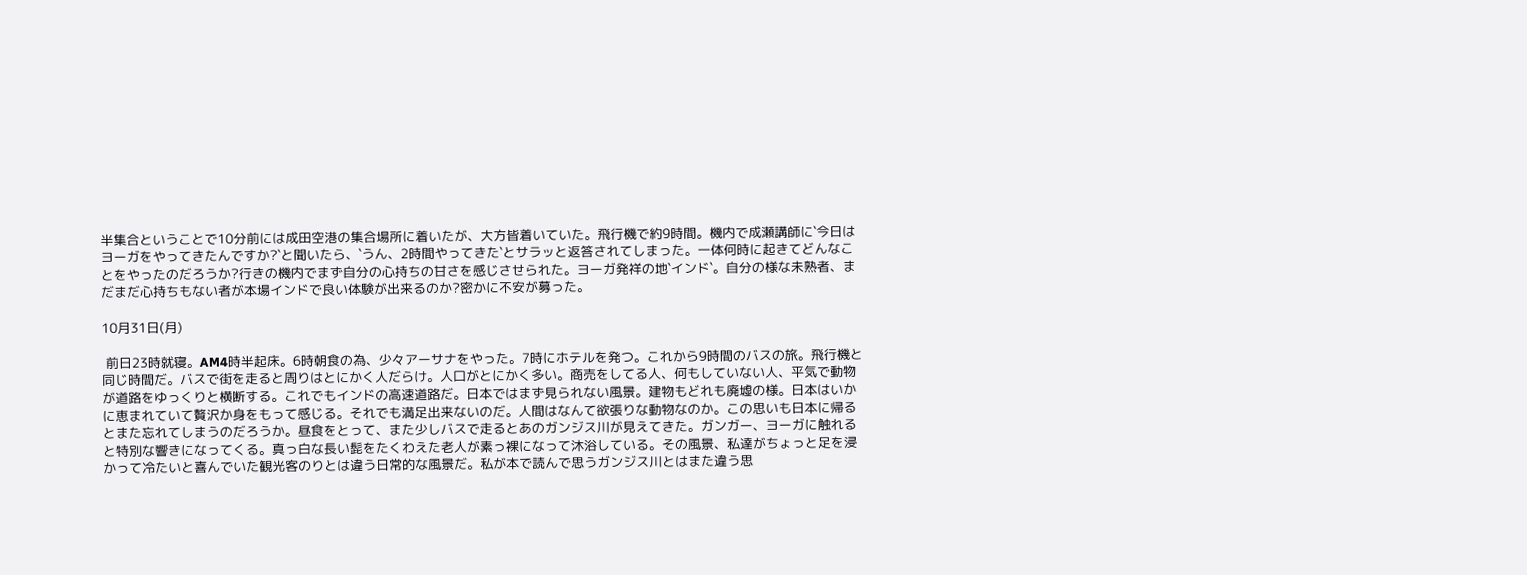半集合ということで10分前には成田空港の集合場所に着いたが、大方皆着いていた。飛行機で約9時間。機内で成瀬講師に`今日はヨーガをやってきたんですか?`と聞いたら、`うん、2時間やってきた`とサラッと返答されてしまった。一体何時に起きてどんなことをやったのだろうか?行きの機内でまず自分の心持ちの甘さを感じさせられた。ヨーガ発祥の地`インド`。自分の様な未熟者、まだまだ心持ちもない者が本場インドで良い体験が出来るのか?密かに不安が募った。

10月31日(月)

 前日23時就寝。AM4時半起床。6時朝食の為、少々アーサナをやった。7時にホテルを発つ。これから9時間のバスの旅。飛行機と同じ時間だ。バスで街を走ると周りはとにかく人だらけ。人口がとにかく多い。商売をしてる人、何もしていない人、平気で動物が道路をゆっくりと横断する。これでもインドの高速道路だ。日本ではまず見られない風景。建物もどれも廃墟の様。日本はいかに恵まれていて贅沢か身をもって感じる。それでも満足出来ないのだ。人間はなんて欲張りな動物なのか。この思いも日本に帰るとまた忘れてしまうのだろうか。昼食をとって、また少しバスで走るとあのガンジス川が見えてきた。ガンガー、ヨーガに触れると特別な響きになってくる。真っ白な長い髭をたくわえた老人が素っ裸になって沐浴している。その風景、私達がちょっと足を浸かって冷たいと喜んでいた観光客のりとは違う日常的な風景だ。私が本で読んで思うガンジス川とはまた違う思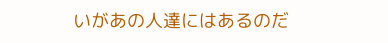いがあの人達にはあるのだ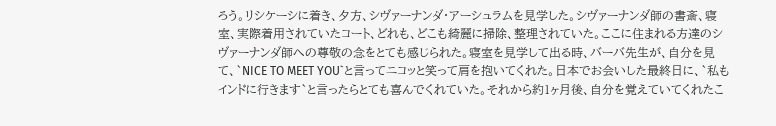ろう。リシケーシに着き、夕方、シヴァーナンダ・アーシュラムを見学した。シヴァーナンダ師の書斎、寝室、実際着用されていたコート、どれも、どこも綺麗に掃除、整理されていた。ここに住まれる方達のシヴァーナンダ師への尊敬の念をとても感じられた。寝室を見学して出る時、バーバ先生が、自分を見て、`NICE TO MEET YOU`と言ってニコッと笑って肩を抱いてくれた。日本でお会いした最終日に、`私もインドに行きます`と言ったらとても喜んでくれていた。それから約1ヶ月後、自分を覚えていてくれたこ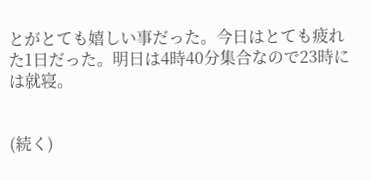とがとても嬉しい事だった。今日はとても疲れた1日だった。明日は4時40分集合なので23時には就寝。


(続く)